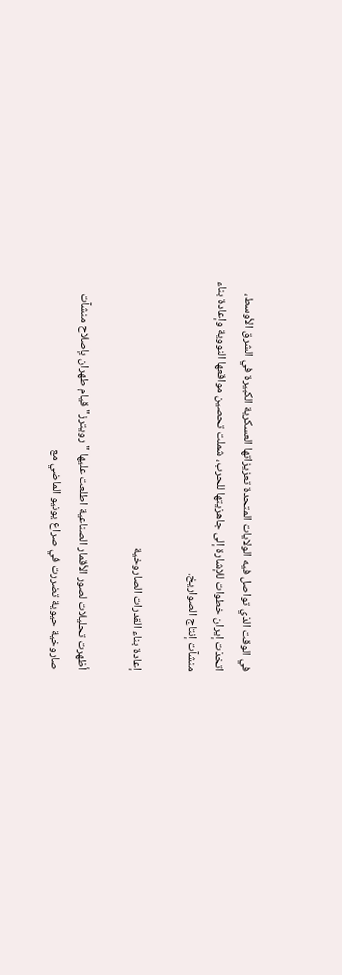في الوقت الذي تواصل فيه الولايات المتحدة تعزيزاتها العسكرية الكبيرة في الشرق الأوسط، اتخذت إيران خطوات للإشارة إلى جاهزيتها للحرب، شملت تحصين مواقعها النووية وإعادة بناء منشآت إنتاج الصواريخ.

إعادة بناء القدرات الصاروخية

أظهرت تحليلات لصور الأقمار الصناعية اطلعت عليها "رويترز" قيام طهران بإصلاح منشآت صاروخية حيوية تضررت في صراع يونيو الماضي مع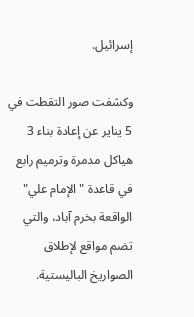إسرائيل.

وكشفت صور التقطت في 5 يناير عن إعادة بناء 3 هياكل مدمرة وترميم رابع في قاعدة "الإمام علي" الواقعة بخرم آباد، والتي تضم مواقع لإطلاق الصواريخ الباليستية.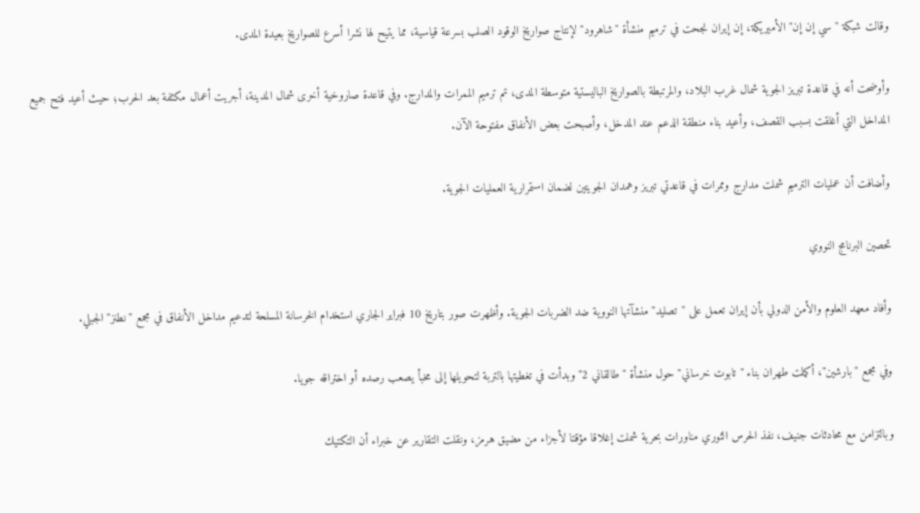وقالت شبكة "سي إن إن" الأميريكة، إن إيران نجحت في ترميم منشأة "شاهرود" لإنتاج صواريخ الوقود الصلب بسرعة قياسية، مما يتيح لها نشرا أسرع للصواريخ بعيدة المدى.

وأوضحت أنه في قاعدة تبريز الجوية شمال غرب البلاد، والمرتبطة بالصواريخ الباليستية متوسطة المدى، تم ترميم الممرات والمدارج. وفي قاعدة صاروخية أخرى شمال المدينة، أجريت أعمال مكثفة بعد الحرب؛ حيث أعيد فتح جميع المداخل التي أغلقت بسبب القصف، وأعيد بناء منطقة الدعم عند المدخل، وأصبحت بعض الأنفاق مفتوحة الآن.

وأضافت أن عمليات الترميم شملت مدارج وممرات في قاعدتي تبريز وهمدان الجويتين لضمان استمرارية العمليات الجوية.

تحصين البرنامج النووي

وأفاد معهد العلوم والأمن الدولي بأن إيران تعمل على "تصليد" منشآتها النووية ضد الضربات الجوية. وأظهرت صور بتاريخ 10 فبراير الجاري استخدام الخرسانة المسلحة لتدعيم مداخل الأنفاق في مجمع "نطنز" الجبلي.

وفي مجمع "بارشین"، أكملت طهران بناء "تابوت خرساني" حول منشأة "طالقاني 2" وبدأت في تغطيتها بالتربة لتحويلها إلى مخبأ يصعب رصده أو اختراقه جويا.

وبالتزامن مع محادثات جنيف، نفذ الحرس الثوري مناورات بحرية شملت إغلاقا مؤقتا لأجزاء من مضيق هرمز، ونقلت التقارير عن خبراء أن التكتيك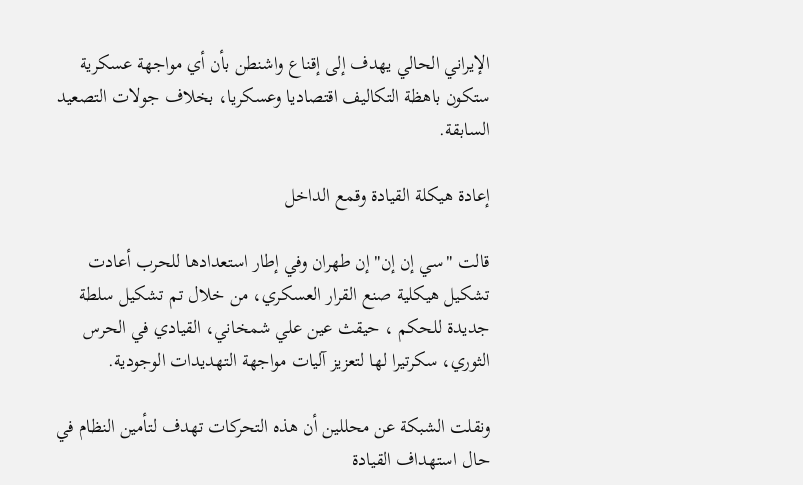الإيراني الحالي يهدف إلى إقناع واشنطن بأن أي مواجهة عسكرية ستكون باهظة التكاليف اقتصاديا وعسكريا، بخلاف جولات التصعيد السابقة.

إعادة هيكلة القيادة وقمع الداخل

قالت "سي إن إن" إن طهران وفي إطار استعدادها للحرب أعادت تشكيل هيكلية صنع القرار العسكري، من خلال تم تشكيل سلطة جديدة للحكم ، حيقث عين علي شمخاني، القيادي في الحرس الثوري، سكرتيرا لها لتعزيز آليات مواجهة التهديدات الوجودية.

ونقلت الشبكة عن محللين أن هذه التحركات تهدف لتأمين النظام في حال استهداف القيادة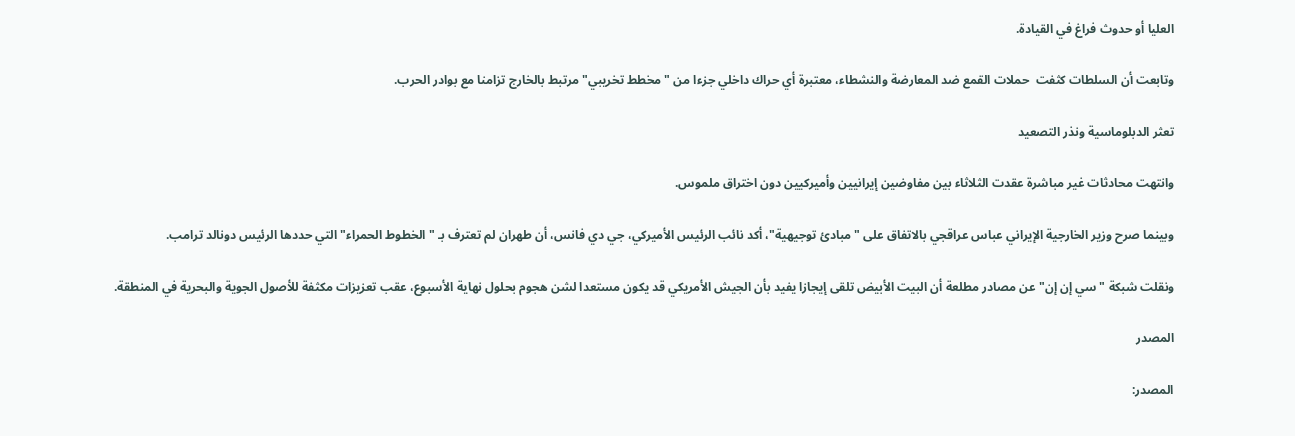العليا أو حدوث فراغ في القيادة.

وتابعت أن السلطات كثفت  حملات القمع ضد المعارضة والنشطاء، معتبرة أي حراك داخلي جزءا من "مخطط تخريبي" مرتبط بالخارج تزامنا مع بوادر الحرب.

تعثر الدبلوماسية ونذر التصعيد

وانتهت محادثات غير مباشرة عقدت الثلاثاء بين مفاوضين إيرانيين وأميركيين دون اختراق ملموس.

وبينما صرح وزير الخارجية الإيراني عباس عراقجي بالاتفاق على "مبادئ توجيهية"، أكد نائب الرئيس الأميركي، جي دي فانس، أن طهران لم تعترف بـ "الخطوط الحمراء" التي حددها الرئيس دونالد ترامب.

ونقلت شبكة "سي إن إن" عن مصادر مطلعة أن البيت الأبيض تلقى إيجازا يفيد بأن الجيش الأمريكي قد يكون مستعدا لشن هجوم بحلول نهاية الأسبوع، عقب تعزيزات مكثفة للأصول الجوية والبحرية في المنطقة.

المصدر

المصدر: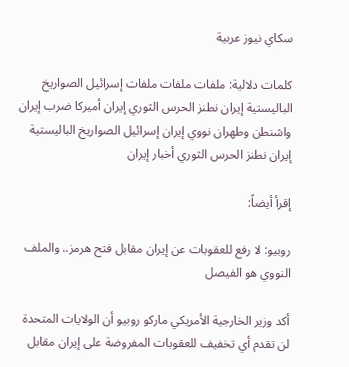سكاي نيوز عربية

كلمات دلالية: ملفات ملفات ملفات إسرائيل الصواريخ الباليستية إيران نطنز الحرس الثوري إيران أميركا ضرب إيران واشنطن وطهران نووي إيران إسرائيل الصواريخ الباليستية إيران نطنز الحرس الثوري أخبار إيران

إقرأ أيضاً:

روبيو: لا رفع للعقوبات عن إيران مقابل فتح هرمز.. والملف النووي هو الفيصل

أكد وزير الخارجية الأمريكي ماركو روبيو أن الولايات المتحدة لن تقدم أي تخفيف للعقوبات المفروضة على إيران مقابل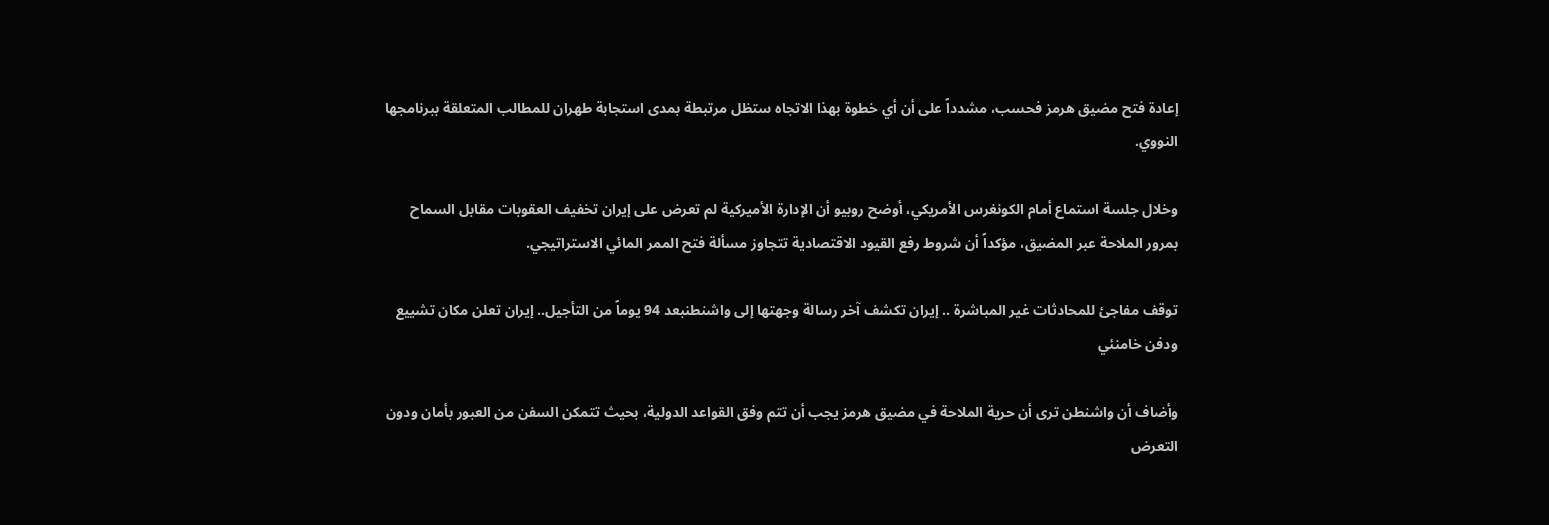إعادة فتح مضيق هرمز فحسب، مشدداً على أن أي خطوة بهذا الاتجاه ستظل مرتبطة بمدى استجابة طهران للمطالب المتعلقة ببرنامجها النووي.

وخلال جلسة استماع أمام الكونغرس الأمريكي، أوضح روبيو أن الإدارة الأميركية لم تعرض على إيران تخفيف العقوبات مقابل السماح بمرور الملاحة عبر المضيق، مؤكداً أن شروط رفع القيود الاقتصادية تتجاوز مسألة فتح الممر المائي الاستراتيجي.

توقف مفاجئ للمحادثات غير المباشرة .. إيران تكشف آخر رسالة وجهتها إلى واشنطنبعد 94 يوماً من التأجيل.. إيران تعلن مكان تشييع ودفن خامنئي

وأضاف أن واشنطن ترى أن حرية الملاحة في مضيق هرمز يجب أن تتم وفق القواعد الدولية، بحيث تتمكن السفن من العبور بأمان ودون التعرض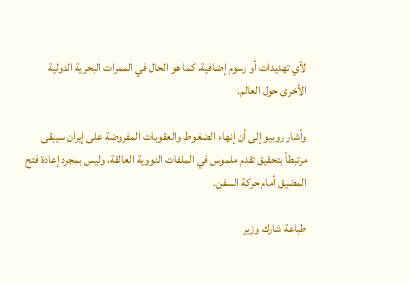لأي تهديدات أو رسوم إضافية، كما هو الحال في الممرات البحرية الدولية الأخرى حول العالم.

وأشار روبيو إلى أن إنهاء الضغوط والعقوبات المفروضة على إيران سيبقى مرتبطاً بتحقيق تقدم ملموس في الملفات النووية العالقة، وليس بمجرد إعادة فتح المضيق أمام حركة السفن.

طباعة شارك وزير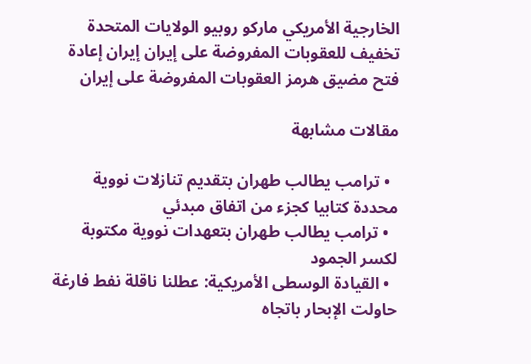الخارجية الأمريكي ماركو روبيو الولايات المتحدة تخفيف للعقوبات المفروضة على إيران إيران إعادة فتح مضيق هرمز العقوبات المفروضة على إيران

مقالات مشابهة

  • ترامب يطالب طهران بتقديم تنازلات نووية محددة كتابيا كجزء من اتفاق مبدئي
  • ترامب يطالب طهران بتعهدات نووية مكتوبة لكسر الجمود
  • القيادة الوسطى الأمريكية: عطلنا ناقلة نفط فارغة حاولت الإبحار باتجاه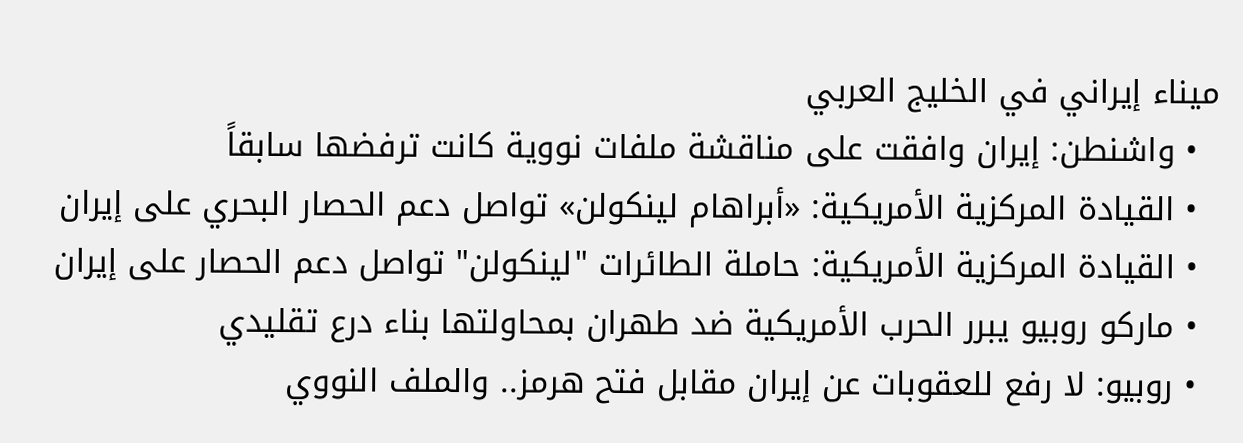ميناء إيراني في الخليج العربي
  • واشنطن: إيران وافقت على مناقشة ملفات نووية كانت ترفضها سابقاً
  • القيادة المركزية الأمريكية: «أبراهام لينكولن» تواصل دعم الحصار البحري على إيران
  • القيادة المركزية الأمريكية: حاملة الطائرات "لينكولن" تواصل دعم الحصار على إيران
  • ماركو روبيو يبرر الحرب الأمريكية ضد طهران بمحاولتها بناء درع تقليدي
  • روبيو: لا رفع للعقوبات عن إيران مقابل فتح هرمز.. والملف النووي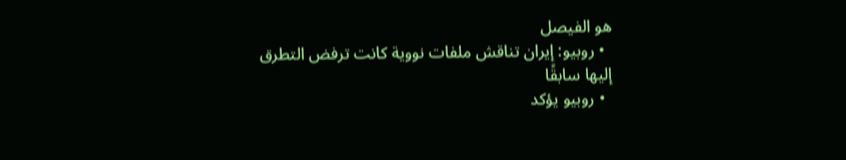هو الفيصل
  • روبيو: إيران تناقش ملفات نووية كانت ترفض التطرق إليها سابقًا
  • روبيو يؤكد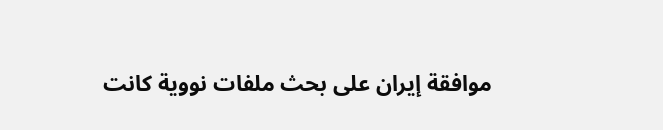موافقة إيران على بحث ملفات نووية كانت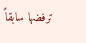ترفضها سابقاً